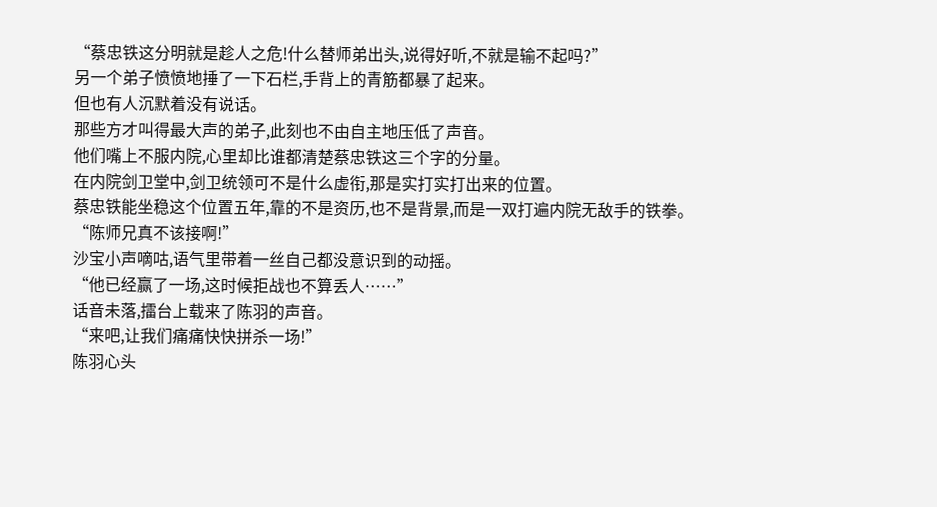“蔡忠铁这分明就是趁人之危!什么替师弟出头,说得好听,不就是输不起吗?”
另一个弟子愤愤地捶了一下石栏,手背上的青筋都暴了起来。
但也有人沉默着没有说话。
那些方才叫得最大声的弟子,此刻也不由自主地压低了声音。
他们嘴上不服内院,心里却比谁都清楚蔡忠铁这三个字的分量。
在内院剑卫堂中,剑卫统领可不是什么虚衔,那是实打实打出来的位置。
蔡忠铁能坐稳这个位置五年,靠的不是资历,也不是背景,而是一双打遍内院无敌手的铁拳。
“陈师兄真不该接啊!”
沙宝小声嘀咕,语气里带着一丝自己都没意识到的动摇。
“他已经赢了一场,这时候拒战也不算丢人……”
话音未落,擂台上载来了陈羽的声音。
“来吧,让我们痛痛快快拼杀一场!”
陈羽心头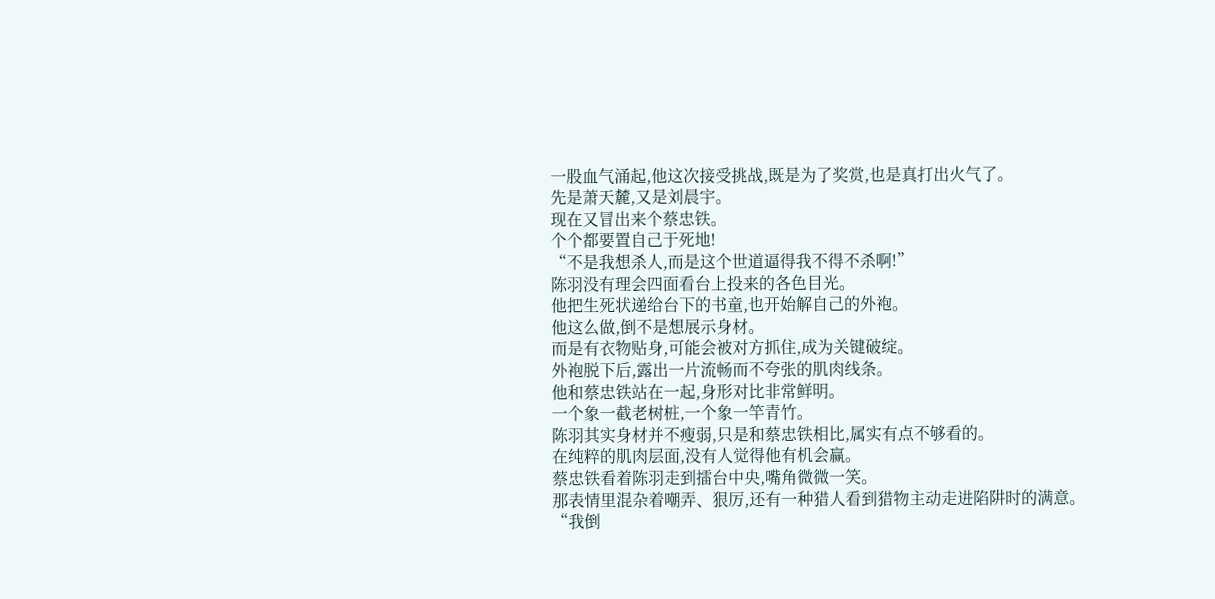一股血气涌起,他这次接受挑战,既是为了奖赏,也是真打出火气了。
先是萧天麓,又是刘晨宇。
现在又冒出来个蔡忠铁。
个个都要置自己于死地!
“不是我想杀人,而是这个世道逼得我不得不杀啊!”
陈羽没有理会四面看台上投来的各色目光。
他把生死状递给台下的书童,也开始解自己的外袍。
他这么做,倒不是想展示身材。
而是有衣物贴身,可能会被对方抓住,成为关键破绽。
外袍脱下后,露出一片流畅而不夸张的肌肉线条。
他和蔡忠铁站在一起,身形对比非常鲜明。
一个象一截老树桩,一个象一竿青竹。
陈羽其实身材并不瘦弱,只是和蔡忠铁相比,属实有点不够看的。
在纯粹的肌肉层面,没有人觉得他有机会赢。
蔡忠铁看着陈羽走到擂台中央,嘴角微微一笑。
那表情里混杂着嘲弄、狠厉,还有一种猎人看到猎物主动走进陷阱时的满意。
“我倒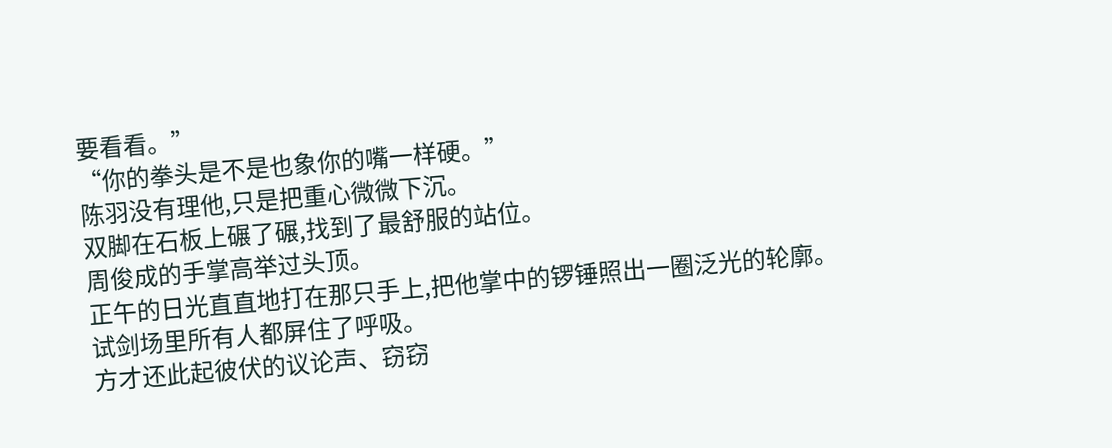要看看。”
“你的拳头是不是也象你的嘴一样硬。”
陈羽没有理他,只是把重心微微下沉。
双脚在石板上碾了碾,找到了最舒服的站位。
周俊成的手掌高举过头顶。
正午的日光直直地打在那只手上,把他掌中的锣锤照出一圈泛光的轮廓。
试剑场里所有人都屏住了呼吸。
方才还此起彼伏的议论声、窃窃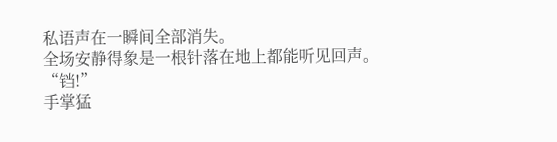私语声在一瞬间全部消失。
全场安静得象是一根针落在地上都能听见回声。
“铛!”
手掌猛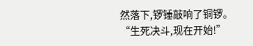然落下,锣锤敲响了铜锣。
“生死决斗,现在开始!”